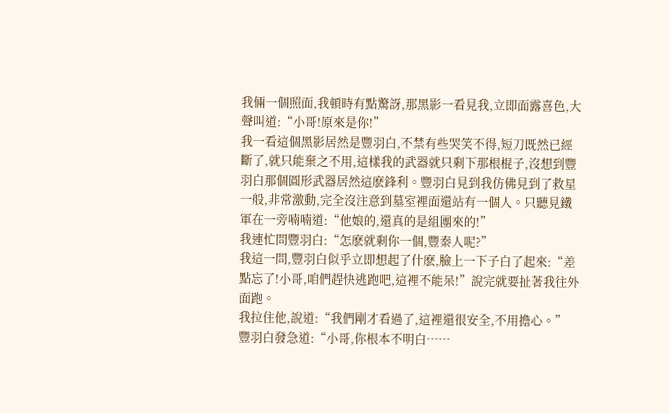我倆一個照面,我頓時有點驚訝,那黑影一看見我,立即面露喜色,大聲叫道:“小哥!原來是你!”
我一看這個黑影居然是豐羽白,不禁有些哭笑不得,短刀既然已經斷了,就只能棄之不用,這樣我的武器就只剩下那根棍子,沒想到豐羽白那個圓形武器居然這麽鋒利。豐羽白見到我仿佛見到了救星一般,非常激動,完全沒注意到墓室裡面還站有一個人。只聽見鐵軍在一旁喃喃道:“他娘的,還真的是組團來的!”
我連忙問豐羽白:“怎麽就剩你一個,豐秦人呢?”
我這一問,豐羽白似乎立即想起了什麽,臉上一下子白了起來:“差點忘了!小哥,咱們趕快逃跑吧,這裡不能呆!”說完就要扯著我往外面跑。
我拉住他,說道:“我們剛才看過了,這裡還很安全,不用擔心。”
豐羽白發急道:“小哥,你根本不明白……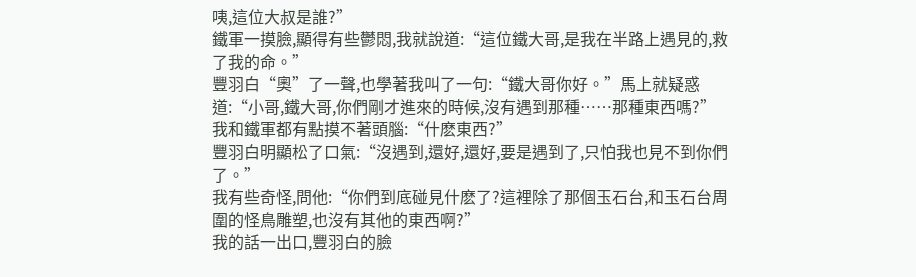咦,這位大叔是誰?”
鐵軍一摸臉,顯得有些鬱悶,我就說道:“這位鐵大哥,是我在半路上遇見的,救了我的命。”
豐羽白“奧”了一聲,也學著我叫了一句:“鐵大哥你好。”馬上就疑惑道:“小哥,鐵大哥,你們剛才進來的時候,沒有遇到那種……那種東西嗎?”
我和鐵軍都有點摸不著頭腦:“什麽東西?”
豐羽白明顯松了口氣:“沒遇到,還好,還好,要是遇到了,只怕我也見不到你們了。”
我有些奇怪,問他:“你們到底碰見什麽了?這裡除了那個玉石台,和玉石台周圍的怪鳥雕塑,也沒有其他的東西啊?”
我的話一出口,豐羽白的臉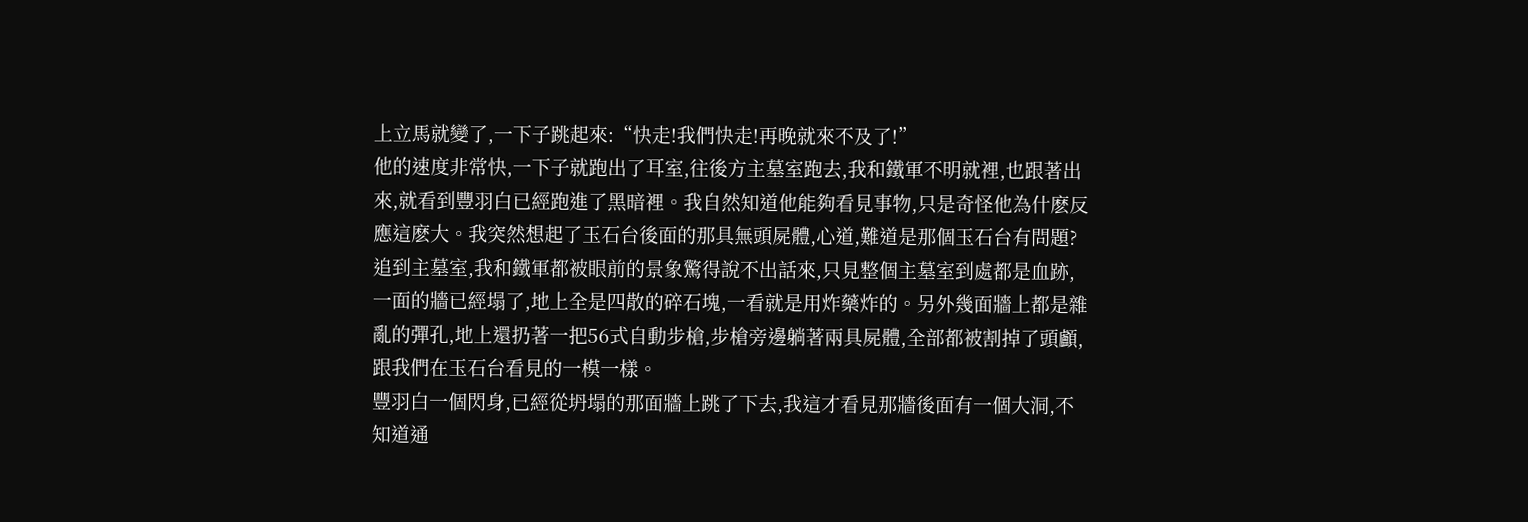上立馬就變了,一下子跳起來:“快走!我們快走!再晚就來不及了!”
他的速度非常快,一下子就跑出了耳室,往後方主墓室跑去,我和鐵軍不明就裡,也跟著出來,就看到豐羽白已經跑進了黑暗裡。我自然知道他能夠看見事物,只是奇怪他為什麽反應這麽大。我突然想起了玉石台後面的那具無頭屍體,心道,難道是那個玉石台有問題?
追到主墓室,我和鐵軍都被眼前的景象驚得說不出話來,只見整個主墓室到處都是血跡,一面的牆已經塌了,地上全是四散的碎石塊,一看就是用炸藥炸的。另外幾面牆上都是雜亂的彈孔,地上還扔著一把56式自動步槍,步槍旁邊躺著兩具屍體,全部都被割掉了頭顱,跟我們在玉石台看見的一模一樣。
豐羽白一個閃身,已經從坍塌的那面牆上跳了下去,我這才看見那牆後面有一個大洞,不知道通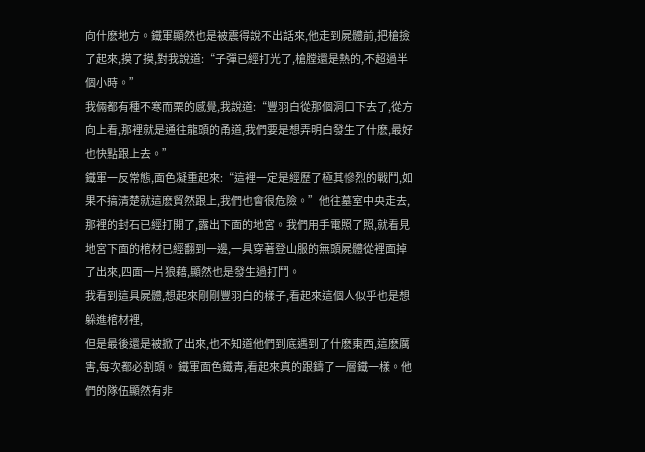向什麽地方。鐵軍顯然也是被震得說不出話來,他走到屍體前,把槍撿了起來,摸了摸,對我說道:“子彈已經打光了,槍膛還是熱的,不超過半個小時。”
我倆都有種不寒而栗的感覺,我說道:“豐羽白從那個洞口下去了,從方向上看,那裡就是通往龍頭的甬道,我們要是想弄明白發生了什麽,最好也快點跟上去。”
鐵軍一反常態,面色凝重起來:“這裡一定是經歷了極其慘烈的戰鬥,如果不搞清楚就這麽貿然跟上,我們也會很危險。”他往墓室中央走去,那裡的封石已經打開了,露出下面的地宮。我們用手電照了照,就看見地宮下面的棺材已經翻到一邊,一具穿著登山服的無頭屍體從裡面掉了出來,四面一片狼藉,顯然也是發生過打鬥。
我看到這具屍體,想起來剛剛豐羽白的樣子,看起來這個人似乎也是想躲進棺材裡,
但是最後還是被掀了出來,也不知道他們到底遇到了什麽東西,這麽厲害,每次都必割頭。 鐵軍面色鐵青,看起來真的跟鑄了一層鐵一樣。他們的隊伍顯然有非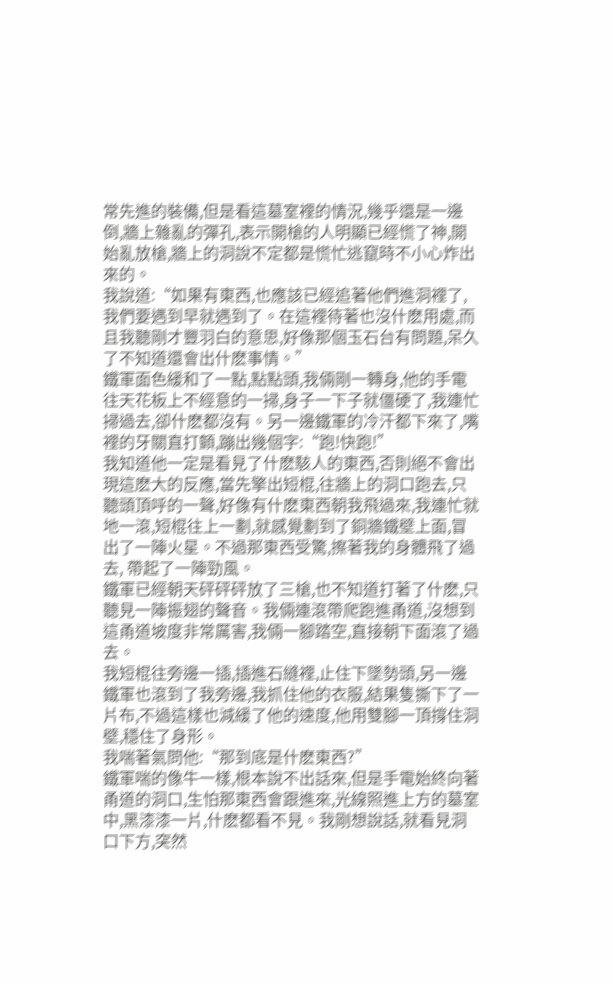常先進的裝備,但是看這墓室裡的情況,幾乎還是一邊倒,牆上雜亂的彈孔,表示開槍的人明顯已經慌了神,開始亂放槍,牆上的洞說不定都是慌忙逃竄時不小心炸出來的。
我說道:“如果有東西,也應該已經追著他們進洞裡了,我們要遇到早就遇到了。在這裡待著也沒什麽用處,而且我聽剛才豐羽白的意思,好像那個玉石台有問題,呆久了不知道還會出什麽事情。”
鐵軍面色緩和了一點,點點頭,我倆剛一轉身,他的手電往天花板上不經意的一掃,身子一下子就僵硬了,我連忙掃過去,卻什麽都沒有。另一邊鐵軍的冷汗都下來了,嘴裡的牙關直打顫,蹦出幾個字:“跑!快跑!”
我知道他一定是看見了什麽駭人的東西,否則絕不會出現這麽大的反應,當先擎出短棍,往牆上的洞口跑去,只聽頭頂呼的一聲,好像有什麽東西朝我飛過來,我連忙就地一滾,短棍往上一劃,就感覺劃到了銅牆鐵壁上面,冒出了一陣火星。不過那東西受驚,擦著我的身體飛了過去, 帶起了一陣勁風。
鐵軍已經朝天砰砰砰放了三槍,也不知道打著了什麽,只聽見一陣振翅的聲音。我倆連滾帶爬跑進甬道,沒想到這甬道坡度非常厲害,我倆一腳踏空,直接朝下面滾了過去。
我短棍往旁邊一插,插進石縫裡,止住下墜勢頭,另一邊鐵軍也滾到了我旁邊,我抓住他的衣服,結果隻撕下了一片布,不過這樣也減緩了他的速度,他用雙腳一頂撐住洞壁,穩住了身形。
我喘著氣問他:“那到底是什麽東西?”
鐵軍喘的像牛一樣,根本說不出話來,但是手電始終向著甬道的洞口,生怕那東西會跟進來,光線照進上方的墓室中,黑漆漆一片,什麽都看不見。我剛想說話,就看見洞口下方,突然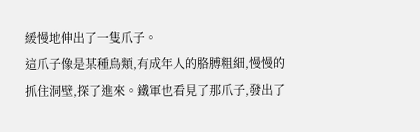緩慢地伸出了一隻爪子。
這爪子像是某種鳥類,有成年人的胳膊粗細,慢慢的抓住洞壁,探了進來。鐵軍也看見了那爪子,發出了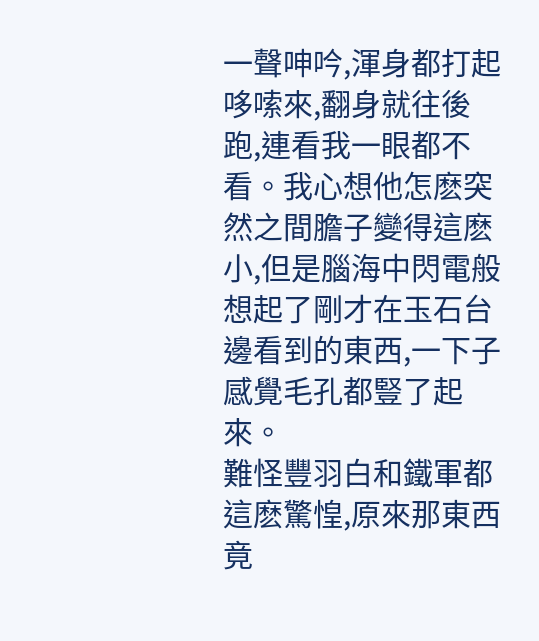一聲呻吟,渾身都打起哆嗦來,翻身就往後跑,連看我一眼都不看。我心想他怎麽突然之間膽子變得這麽小,但是腦海中閃電般想起了剛才在玉石台邊看到的東西,一下子感覺毛孔都豎了起來。
難怪豐羽白和鐵軍都這麽驚惶,原來那東西竟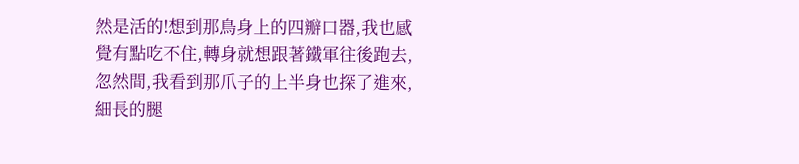然是活的!想到那鳥身上的四瓣口器,我也感覺有點吃不住,轉身就想跟著鐵軍往後跑去,忽然間,我看到那爪子的上半身也探了進來,細長的腿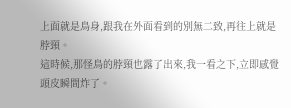上面就是鳥身,跟我在外面看到的別無二致,再往上就是脖頸。
這時候,那怪鳥的脖頸也露了出來,我一看之下,立即感覺頭皮瞬間炸了。